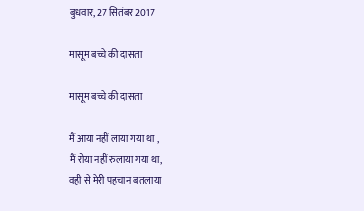बुधवार, 27 सितंबर 2017

मासूम बच्चे की दासता

मासूम बच्चे की दासता

मैं आया नहीं लाया गया था ,
मैं रोया नहीं रुलाया गया था,
वही से मेरी पहचान बतलाया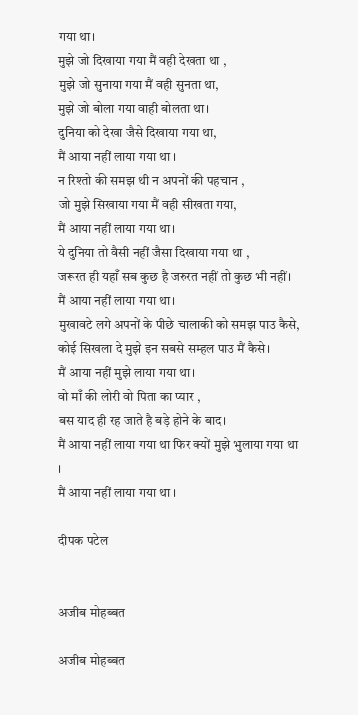गया था।
मुझे जो दिखाया गया मैं वही देखता था ,
मुझे जो सुनाया गया मैं वही सुनता था,
मुझे जो बोला गया वाही बोलता था।
दुनिया को देखा जैसे दिखाया गया था,
मैं आया नहीं लाया गया था ।
न रिश्तो की समझ थी न अपनों की पहचान ,
जो मुझे सिखाया गया मैं वही सीखता गया,
मैं आया नहीं लाया गया था।
ये दुनिया तो वैसी नहीं जैसा दिखाया गया था ,
जरूरत ही यहाँ सब कुछ है जरुरत नहीं तो कुछ भी नहीं।
मैं आया नहीं लाया गया था।
मुखावटे लगे अपनों के पीछे चालाकी को समझ पाउ कैसे,
कोई सिखला दे मुझे इन सबसे सम्हल पाउ मैं कैसे।
मैं आया नहीं मुझे लाया गया था।
वो माँ की लोरी वो पिता का प्यार ,
बस याद ही रह जाते है बड़े होने के बाद।
मैं आया नहीं लाया गया था फिर क्यों मुझे भुलाया गया था ।
मैं आया नहीं लाया गया था ।

दीपक पटेल


अजीब मोहब्बत

अजीब मोहब्बत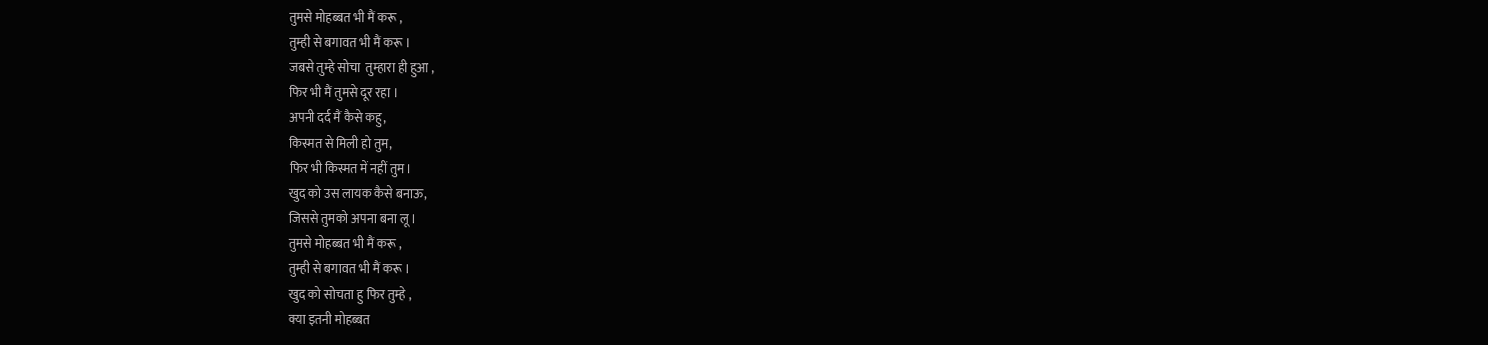तुमसे मोहब्बत भी मैं करू ,
तुम्ही से बगावत भी मैं करू ।
जबसे तुम्हे सोचा  तुम्हारा ही हुआ ,
फिर भी मैं तुमसे दूर रहा ।
अपनी दर्द मैं कैसे कहु,
किस्मत से मिली हो तुम,
फिर भी किस्मत में नहीं तुम।
खुद को उस लायक कैसे बनाऊ,
जिससे तुमको अपना बना लू ।
तुमसे मोहब्बत भी मैं करू ,
तुम्ही से बगावत भी मैं करू ।
खुद को सोचता हु फिर तुम्हे ,
क्या इतनी मोहब्बत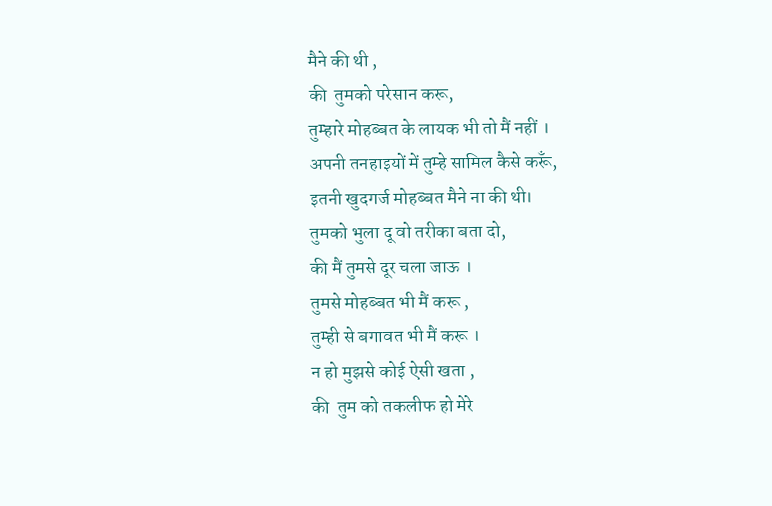मैने की थी ,
की  तुमको परेसान करू,
तुम्हारे मोहब्बत के लायक भी तो मैं नहीं ।
अपनी तनहाइयों में तुम्हे सामिल कैसे करूँ,
इतनी खुदगर्ज मोहब्बत मैने ना की थी।
तुमको भुला दू वो तरीका बता दो,
की मैं तुमसे दूर चला जाऊ ।
तुमसे मोहब्बत भी मैं करू ,
तुम्ही से बगावत भी मैं करू ।
न हो मुझसे कोई ऐसी खता ,
की  तुम को तकलीफ हो मेरे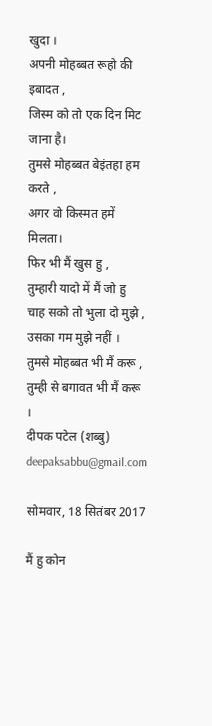खुदा ।
अपनी मोहब्बत रूहो की इबादत ,
जिस्म को तो एक दिन मिट जाना है।
तुमसे मोहब्बत बेइंतहा हम करते ,
अगर वो किस्मत हमें मिलता।
फिर भी मैं खुस हु ,
तुम्हारी यादो में मैं जो हु
चाह सको तो भुला दो मुझे ,
उसका गम मुझे नहीं ।
तुमसे मोहब्बत भी मैं करू ,
तुम्ही से बगावत भी मैं करू ।
दीपक पटेल (शब्बु)
deepaksabbu@gmail.com

सोमवार, 18 सितंबर 2017

मैं हु कोन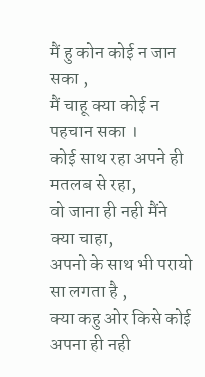मैं हु कोन कोई न जान सका ,
मैं चाहू क्या कोई न पहचान सका ।
कोई साथ रहा अपने ही मतलब से रहा,
वो जाना ही नही मैंने क्या चाहा,
अपनो के साथ भी परायो सा लगता है ,
क्या कहु ओर किसे कोई अपना ही नही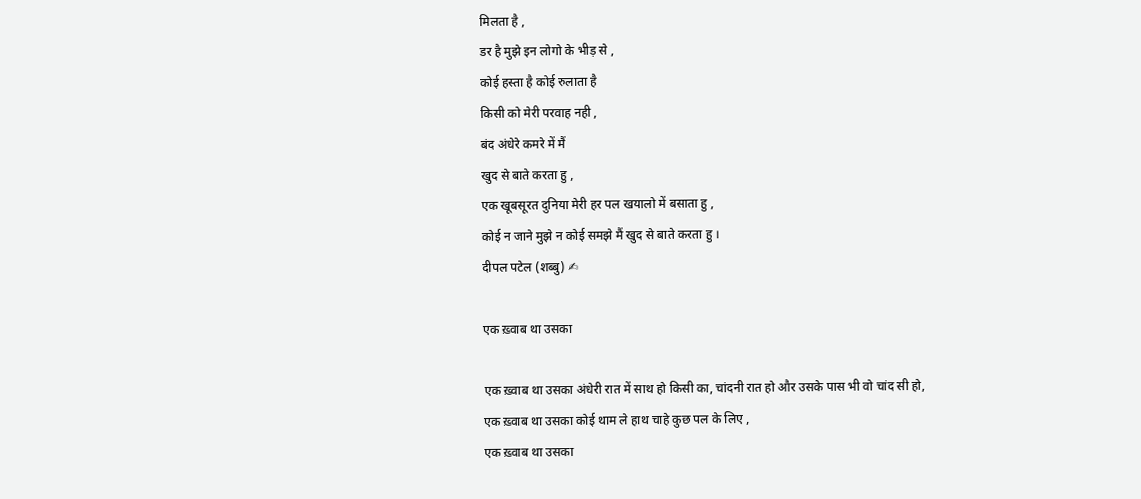मिलता है ,
डर है मुझे इन लोगो के भीड़ से ,
कोई हस्ता है कोई रुलाता है
किसी को मेरी परवाह नही ,
बंद अंधेरे कमरे में मैं
खुद से बाते करता हु ,
एक खूबसूरत दुनिया मेरी हर पल खयालो में बसाता हु ,
कोई न जाने मुझे न कोई समझे मैं खुद से बाते करता हु ।
दीपल पटेल (शब्बु) ✍

एक ख़्वाब था उसका

एक ख़्वाब था उसका अंधेरी रात में साथ हो किसी का, चांदनी रात हो और उसके पास भी वो चांद सी हो,
एक ख़्वाब था उसका कोई थाम ले हाथ चाहे कुछ पल के लिए ,
एक ख़्वाब था उसका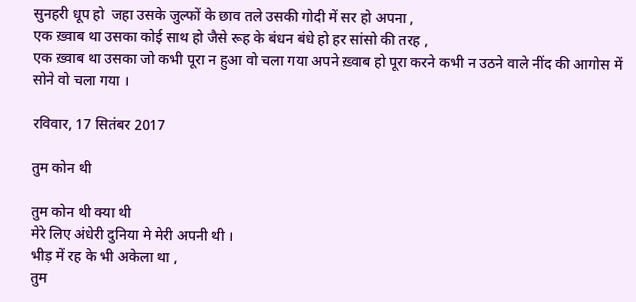सुनहरी धूप हो  जहा उसके जुल्फों के छाव तले उसकी गोदी में सर हो अपना ,
एक ख़्वाब था उसका कोई साथ हो जैसे रूह के बंधन बंधे हो हर सांसो की तरह ,
एक ख़्वाब था उसका जो कभी पूरा न हुआ वो चला गया अपने ख़्वाब हो पूरा करने कभी न उठने वाले नींद की आगोस में सोने वो चला गया ।

रविवार, 17 सितंबर 2017

तुम कोन थी

तुम कोन थी क्या थी
मेरे लिए अंधेरी दुनिया मे मेरी अपनी थी ।
भीड़ में रह के भी अकेला था ,
तुम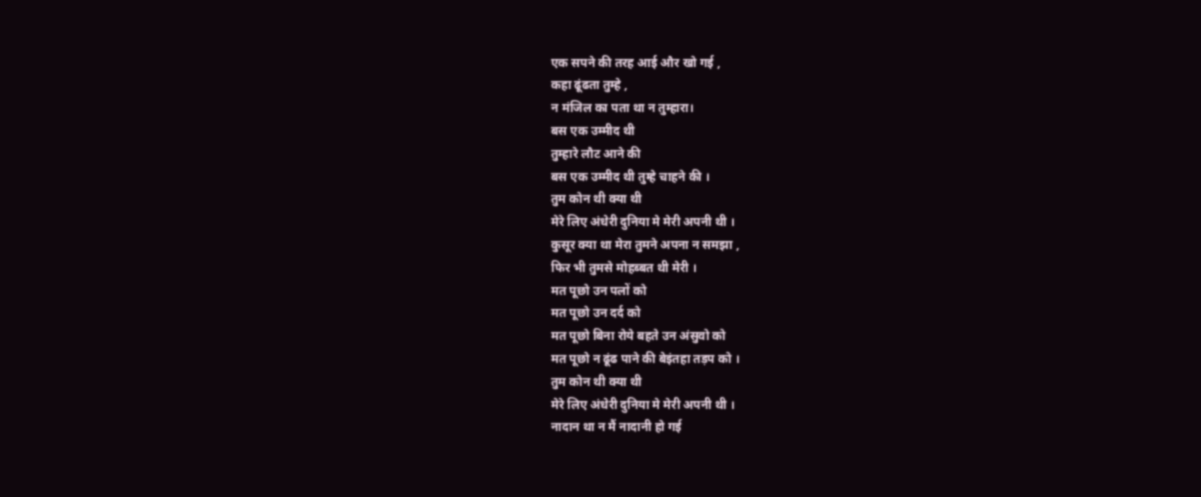एक सपने की तरह आई और खो गई ,
कहा ढूंढता तुम्हे ,
न मंजिल का पता था न तुम्हारा।
बस एक उम्मीद थी
तुम्हारे लौट आने की
बस एक उम्मीद थी तुम्हे चाहने की ।
तुम कोन थी क्या थी
मेरे लिए अंधेरी दुनिया मे मेरी अपनी थी ।
कुसूर क्या था मेरा तुमने अपना न समझा ,
फिर भी तुमसे मोहब्बत थी मेरी ।
मत पूछो उन पलों को
मत पूछो उन दर्द को
मत पूछो बिना रोये बहते उन अंसुवो को
मत पूछो न ढूंढ पाने की बेइंतहा तड़प को ।
तुम कोन थी क्या थी
मेरे लिए अंधेरी दुनिया मे मेरी अपनी थी ।
नादान था न मैं नादानी हो गई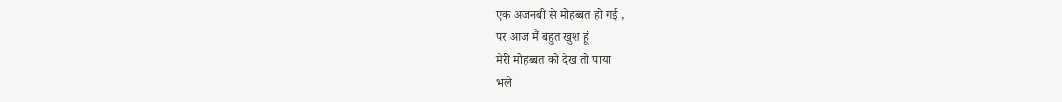एक अजनबी से मोहब्बत हो गई ,
पर आज मैं बहुत खुश हूं
मेरी मोहब्बत को देख तो पाया
भले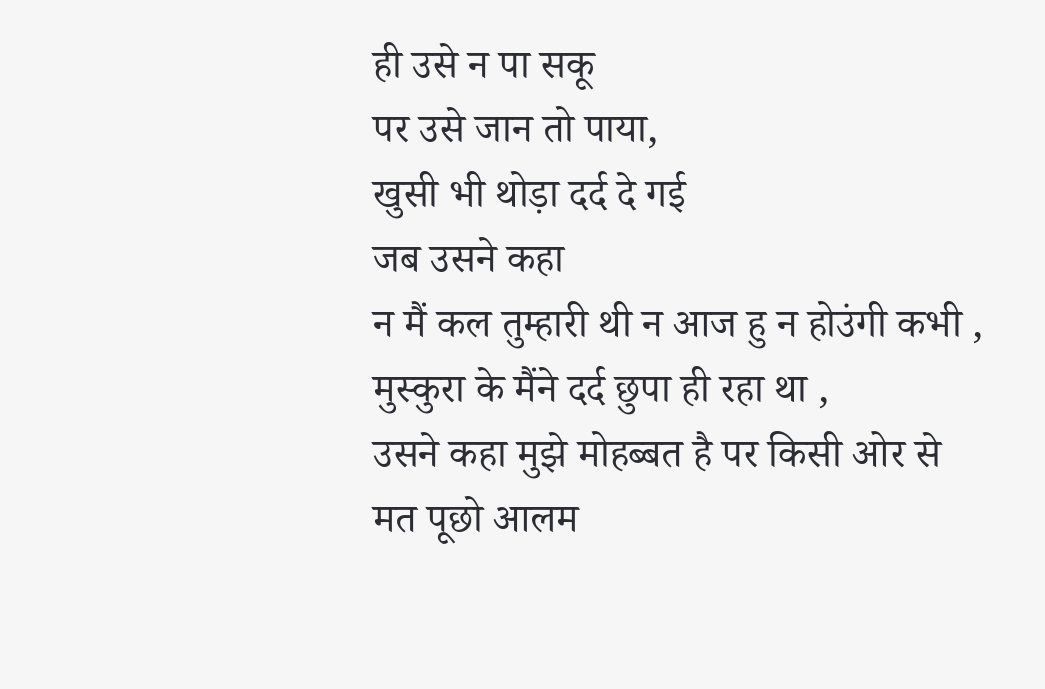ही उसे न पा सकू
पर उसे जान तो पाया,
खुसी भी थोड़ा दर्द दे गई
जब उसने कहा
न मैं कल तुम्हारी थी न आज हु न होउंगी कभी ,
मुस्कुरा के मैंने दर्द छुपा ही रहा था ,
उसने कहा मुझे मोहब्बत है पर किसी ओर से
मत पूछो आलम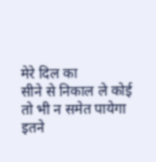मेरे दिल का
सीने से निकाल ले कोई
तो भी न समेत पायेगा
इतने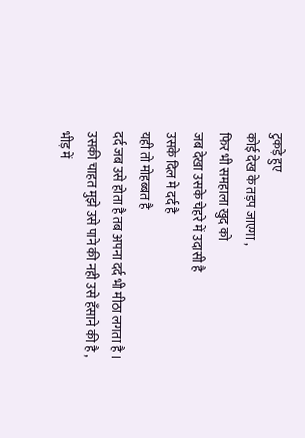टुकड़े हुए
कोई देख के तड़प जाएगा ,
फिर भी समहाला खुद को
जब देखा उसके चेहरे में उदासी है
उसके दिल मे दर्द है
यही तो मोहब्बत है
दर्द जब उसे होता है तब अपना दर्द भी मीठा लगता है ।
उसकी चाहत मुझे उसे पाने की नही उसे हँसाने की है ,
भीड़ में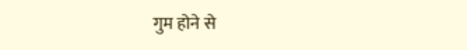गुम होने से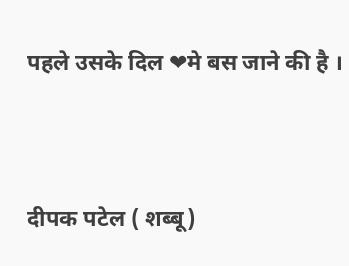पहले उसके दिल ❤मे बस जाने की है ।



दीपक पटेल ( शब्बू)